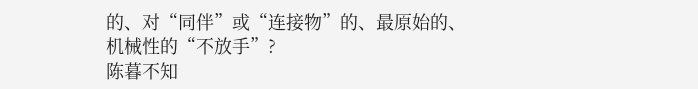的、对“同伴”或“连接物”的、最原始的、机械性的“不放手”?
陈暮不知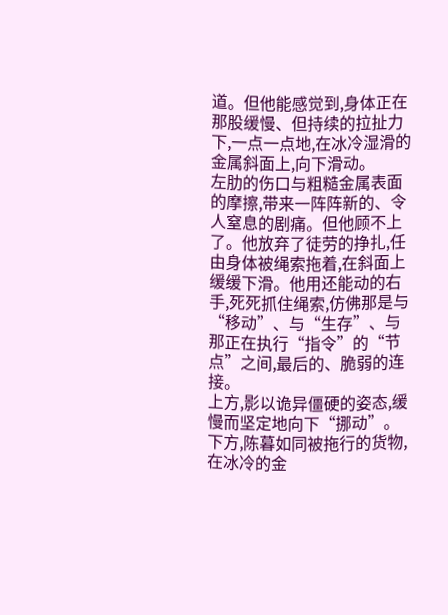道。但他能感觉到,身体正在那股缓慢、但持续的拉扯力下,一点一点地,在冰冷湿滑的金属斜面上,向下滑动。
左肋的伤口与粗糙金属表面的摩擦,带来一阵阵新的、令人窒息的剧痛。但他顾不上了。他放弃了徒劳的挣扎,任由身体被绳索拖着,在斜面上缓缓下滑。他用还能动的右手,死死抓住绳索,仿佛那是与“移动”、与“生存”、与那正在执行“指令”的“节点”之间,最后的、脆弱的连接。
上方,影以诡异僵硬的姿态,缓慢而坚定地向下“挪动”。
下方,陈暮如同被拖行的货物,在冰冷的金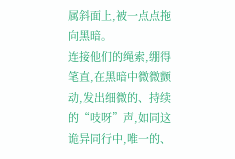属斜面上,被一点点拖向黑暗。
连接他们的绳索,绷得笔直,在黑暗中微微颤动,发出细微的、持续的“吱呀”声,如同这诡异同行中,唯一的、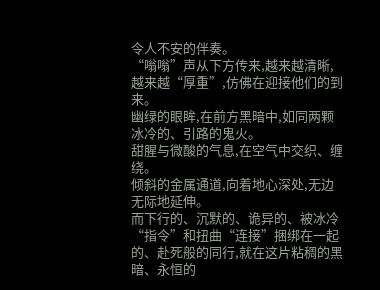令人不安的伴奏。
“嗡嗡”声从下方传来,越来越清晰,越来越“厚重”,仿佛在迎接他们的到来。
幽绿的眼眸,在前方黑暗中,如同两颗冰冷的、引路的鬼火。
甜腥与微酸的气息,在空气中交织、缠绕。
倾斜的金属通道,向着地心深处,无边无际地延伸。
而下行的、沉默的、诡异的、被冰冷“指令”和扭曲“连接”捆绑在一起的、赴死般的同行,就在这片粘稠的黑暗、永恒的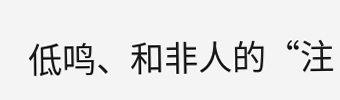低鸣、和非人的“注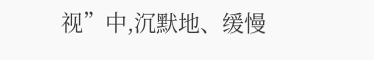视”中,沉默地、缓慢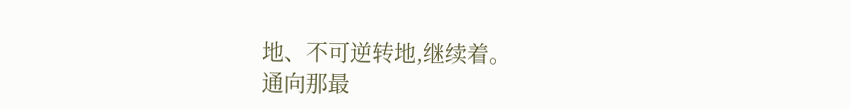地、不可逆转地,继续着。
通向那最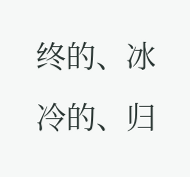终的、冰冷的、归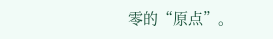零的“原点”。